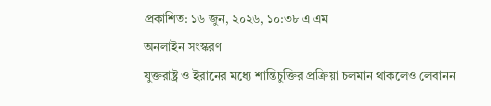প্রকাশিত: ১৬ জুন, ২০২৬, ১০:৩৮ এ এম
অনলাইন সংস্করণ
যুক্তরাষ্ট্র ও ইরানের মধ্যে শান্তিচুক্তির প্রক্রিয়া চলমান থাকলেও লেবানন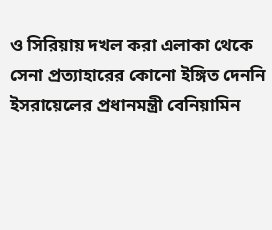ও সিরিয়ায় দখল করা এলাকা থেকে সেনা প্রত্যাহারের কোনো ইঙ্গিত দেননি ইসরায়েলের প্রধানমন্ত্রী বেনিয়ামিন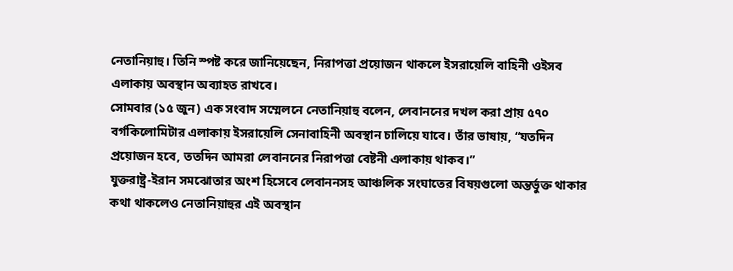নেতানিয়াহু। তিনি স্পষ্ট করে জানিয়েছেন, নিরাপত্তা প্রয়োজন থাকলে ইসরায়েলি বাহিনী ওইসব এলাকায় অবস্থান অব্যাহত রাখবে।
সোমবার (১৫ জুন) এক সংবাদ সম্মেলনে নেতানিয়াহু বলেন, লেবাননের দখল করা প্রায় ৫৭০ বর্গকিলোমিটার এলাকায় ইসরায়েলি সেনাবাহিনী অবস্থান চালিয়ে যাবে। তাঁর ভাষায়, “যতদিন প্রয়োজন হবে, ততদিন আমরা লেবাননের নিরাপত্তা বেষ্টনী এলাকায় থাকব।”
যুক্তরাষ্ট্র-ইরান সমঝোতার অংশ হিসেবে লেবাননসহ আঞ্চলিক সংঘাতের বিষয়গুলো অন্তর্ভুক্ত থাকার কথা থাকলেও নেতানিয়াহুর এই অবস্থান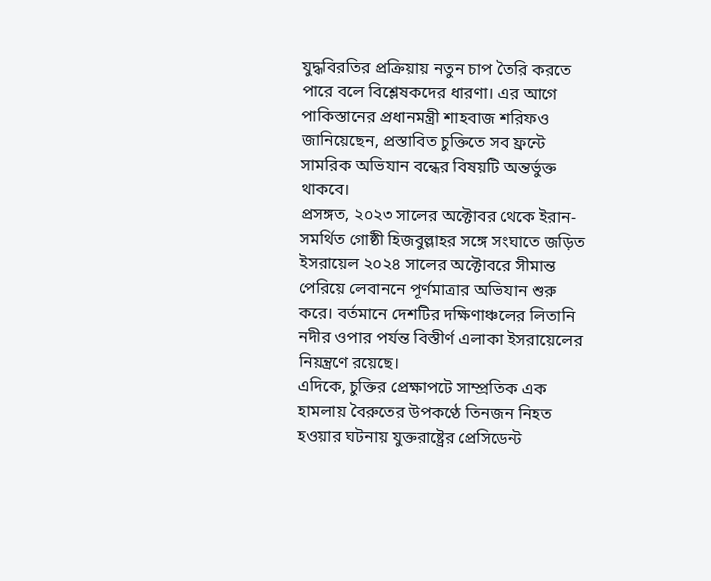যুদ্ধবিরতির প্রক্রিয়ায় নতুন চাপ তৈরি করতে পারে বলে বিশ্লেষকদের ধারণা। এর আগে পাকিস্তানের প্রধানমন্ত্রী শাহবাজ শরিফও জানিয়েছেন, প্রস্তাবিত চুক্তিতে সব ফ্রন্টে সামরিক অভিযান বন্ধের বিষয়টি অন্তর্ভুক্ত থাকবে।
প্রসঙ্গত, ২০২৩ সালের অক্টোবর থেকে ইরান-সমর্থিত গোষ্ঠী হিজবুল্লাহর সঙ্গে সংঘাতে জড়িত ইসরায়েল ২০২৪ সালের অক্টোবরে সীমান্ত পেরিয়ে লেবাননে পূর্ণমাত্রার অভিযান শুরু করে। বর্তমানে দেশটির দক্ষিণাঞ্চলের লিতানি নদীর ওপার পর্যন্ত বিস্তীর্ণ এলাকা ইসরায়েলের নিয়ন্ত্রণে রয়েছে।
এদিকে, চুক্তির প্রেক্ষাপটে সাম্প্রতিক এক হামলায় বৈরুতের উপকণ্ঠে তিনজন নিহত হওয়ার ঘটনায় যুক্তরাষ্ট্রের প্রেসিডেন্ট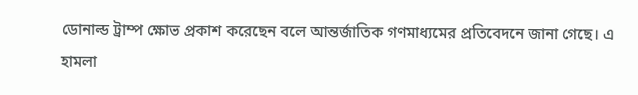ডোনাল্ড ট্রাম্প ক্ষোভ প্রকাশ করেছেন বলে আন্তর্জাতিক গণমাধ্যমের প্রতিবেদনে জানা গেছে। এ হামলা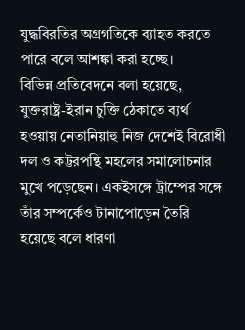যুদ্ধবিরতির অগ্রগতিকে ব্যাহত করতে পারে বলে আশঙ্কা করা হচ্ছে।
বিভিন্ন প্রতিবেদনে বলা হয়েছে, যুক্তরাষ্ট্র-ইরান চুক্তি ঠেকাতে ব্যর্থ হওয়ায় নেতানিয়াহু নিজ দেশেই বিরোধী দল ও কট্টরপন্থি মহলের সমালোচনার মুখে পড়েছেন। একইসঙ্গে ট্রাম্পের সঙ্গে তাঁর সম্পর্কেও টানাপোড়েন তৈরি হয়েছে বলে ধারণা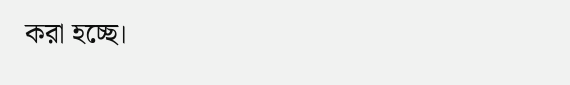করা হচ্ছে।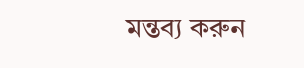মন্তব্য করুন